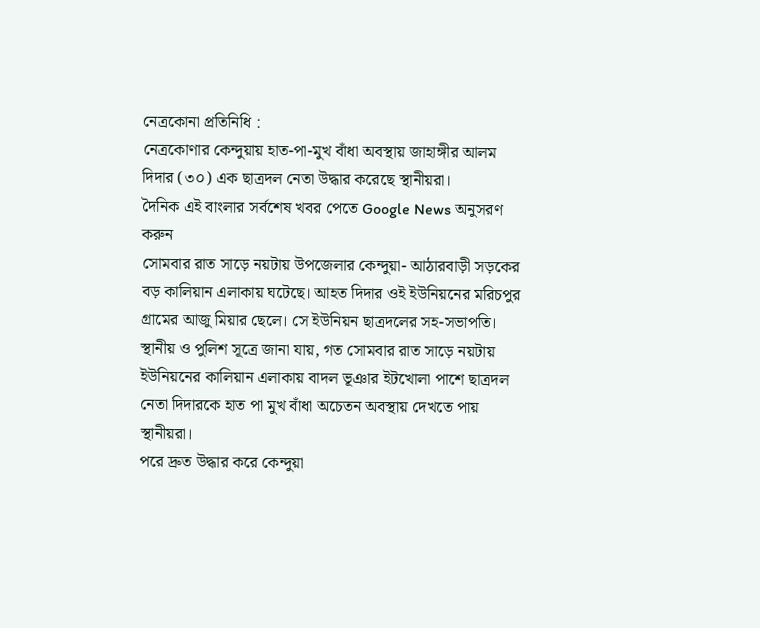নেত্রকোনা প্রতিনিধি :
নেত্রকোণার কেন্দুয়ায় হাত-পা-মুখ বাঁধা অবস্থায় জাহাঙ্গীর আলম দিদার (৩০) এক ছাত্রদল নেতা উদ্ধার করেছে স্থানীয়রা।
দৈনিক এই বাংলার সর্বশেষ খবর পেতে Google News অনুসরণ করুন
সোমবার রাত সাড়ে নয়টায় উপজেলার কেন্দুয়া- আঠারবাড়ী সড়কের বড় কালিয়ান এলাকায় ঘটেছে। আহত দিদার ওই ইউনিয়নের মরিচপুর গ্রামের আজু মিয়ার ছেলে। সে ইউনিয়ন ছাত্রদলের সহ-সভাপতি।
স্থানীয় ও পুলিশ সূত্রে জানা যায়, গত সোমবার রাত সাড়ে নয়টায় ইউনিয়নের কালিয়ান এলাকায় বাদল ভূঞার ইটখোলা পাশে ছাত্রদল নেতা দিদারকে হাত পা মুখ বাঁধা অচেতন অবস্থায় দেখতে পায় স্থানীয়রা।
পরে দ্রুত উদ্ধার করে কেন্দুয়া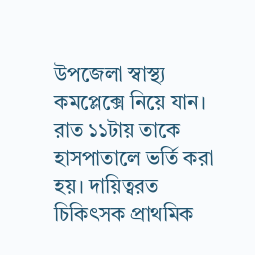উপজেলা স্বাস্থ্য কমপ্লেক্সে নিয়ে যান। রাত ১১টায় তাকে হাসপাতালে ভর্তি করা হয়। দায়িত্বরত চিকিৎসক প্রাথমিক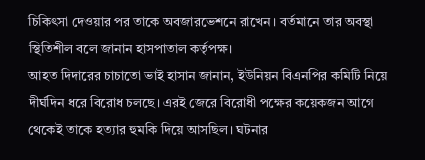চিকিৎসা দেওয়ার পর তাকে অবজারভেশনে রাখেন। বর্তমানে তার অবস্থা স্থিতিশীল বলে জানান হাসপাতাল কর্তৃপক্ষ।
আহত দিদারের চাচাতো ভাই হাসান জানান, ইউনিয়ন বিএনপির কমিটি নিয়ে দীর্ঘদিন ধরে বিরোধ চলছে। এরই জেরে বিরোধী পক্ষের কয়েকজন আগে থেকেই তাকে হত্যার হুমকি দিয়ে আসছিল। ঘটনার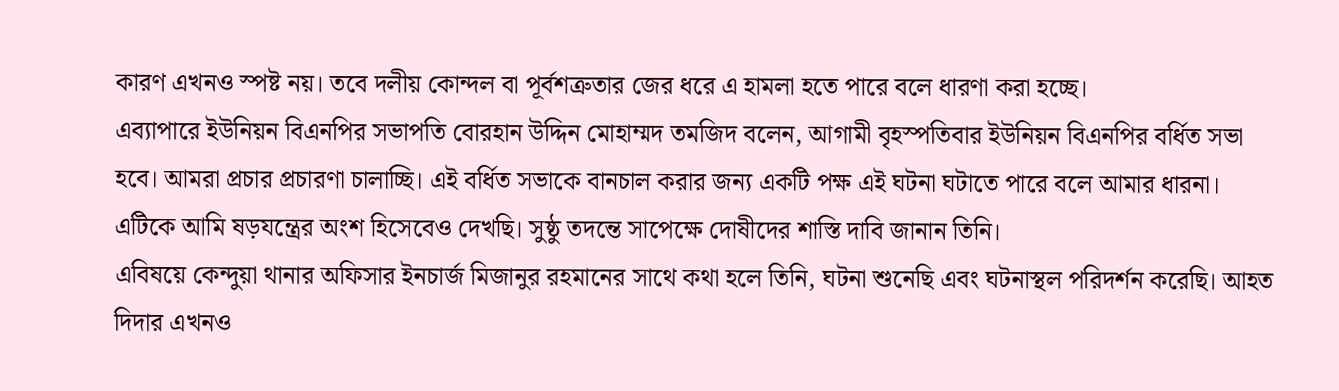কারণ এখনও স্পষ্ট নয়। তবে দলীয় কোন্দল বা পূর্বশত্রুতার জের ধরে এ হামলা হতে পারে বলে ধারণা করা হচ্ছে।
এব্যাপারে ইউনিয়ন বিএনপির সভাপতি বোরহান উদ্দিন মোহাম্মদ তমজিদ বলেন, আগামী বৃহস্পতিবার ইউনিয়ন বিএনপির বর্ধিত সভা হবে। আমরা প্রচার প্রচারণা চালাচ্ছি। এই বর্ধিত সভাকে বানচাল করার জন্য একটি পক্ষ এই ঘটনা ঘটাতে পারে বলে আমার ধারনা। এটিকে আমি ষড়যন্ত্রের অংশ হিসেবেও দেখছি। সুষ্ঠু তদন্তে সাপেক্ষে দোষীদের শাস্তি দাবি জানান তিনি।
এবিষয়ে কেন্দুয়া থানার অফিসার ইনচার্জ মিজানুর রহমানের সাথে কথা হলে তিনি, ঘটনা শুনেছি এবং ঘটনাস্থল পরিদর্শন করেছি। আহত দিদার এখনও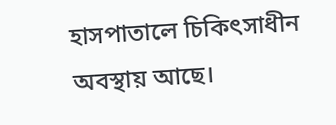হাসপাতালে চিকিৎসাধীন অবস্থায় আছে।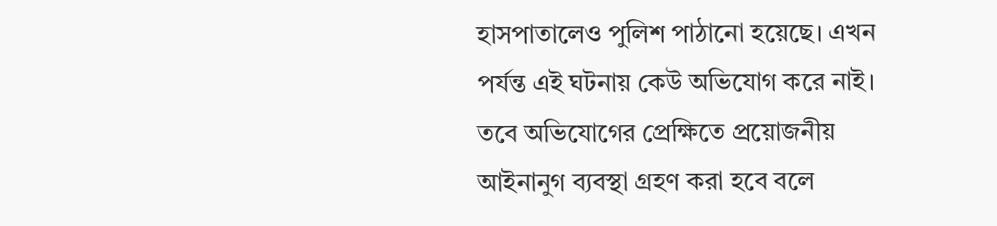হাসপাতালেও পুলিশ পাঠানো হয়েছে। এখন পর্যন্ত এই ঘটনায় কেউ অভিযোগ করে নাই। তবে অভিযোগের প্রেক্ষিতে প্রয়োজনীয় আইনানুগ ব্যবস্থা গ্রহণ করা হবে বলে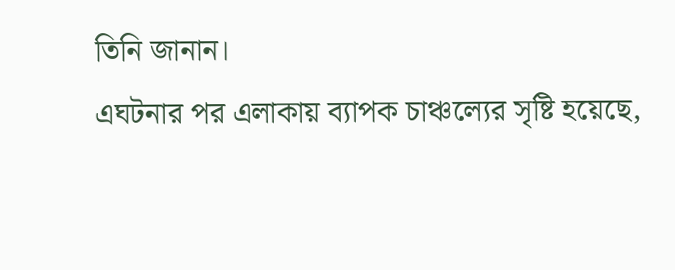তিনি জানান।
এঘটনার পর এলাকায় ব্যাপক চাঞ্চল্যের সৃষ্টি হয়েছে,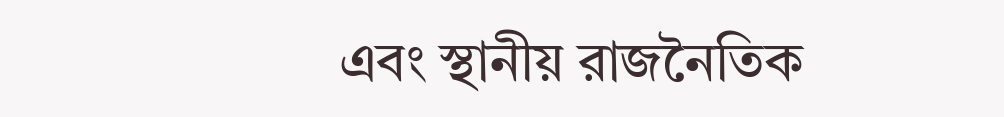এবং স্থানীয় রাজনৈতিক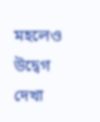মহলেও উদ্বেগ দেখা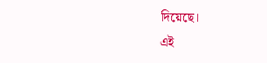দিয়েছে।
এই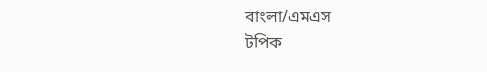বাংলা/এমএস
টপিক